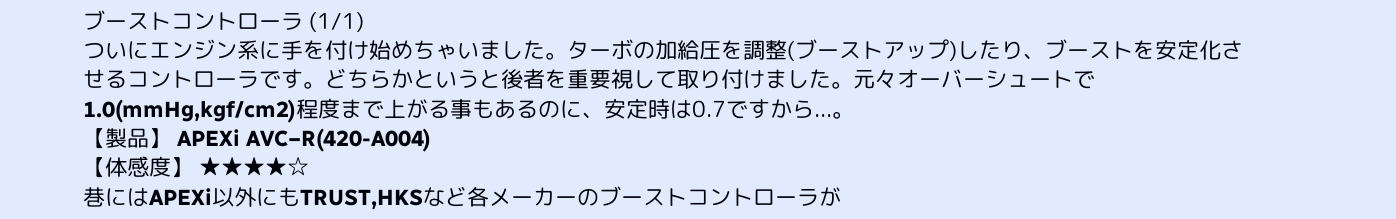ブーストコントローラ (1/1)
ついにエンジン系に手を付け始めちゃいました。ターボの加給圧を調整(ブーストアップ)したり、ブーストを安定化させるコントローラです。どちらかというと後者を重要視して取り付けました。元々オーバーシュートで1.0(mmHg,kgf/cm2)程度まで上がる事もあるのに、安定時は0.7ですから...。
【製品】 APEXi AVC−R(420-A004)
【体感度】 ★★★★☆
巷にはAPEXi以外にもTRUST,HKSなど各メーカーのブーストコントローラが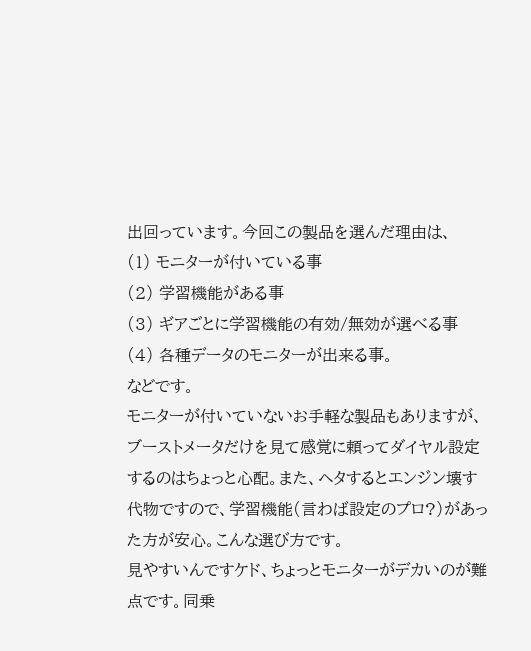出回っています。今回この製品を選んだ理由は、
(1) モニターが付いている事
(2) 学習機能がある事
(3) ギアごとに学習機能の有効/無効が選べる事
(4) 各種データのモニターが出来る事。
などです。
モニターが付いていないお手軽な製品もありますが、ブーストメータだけを見て感覚に頼ってダイヤル設定するのはちょっと心配。また、ヘタするとエンジン壊す代物ですので、学習機能(言わば設定のプロ?)があった方が安心。こんな選び方です。
見やすいんですケド、ちょっとモニターがデカいのが難点です。同乗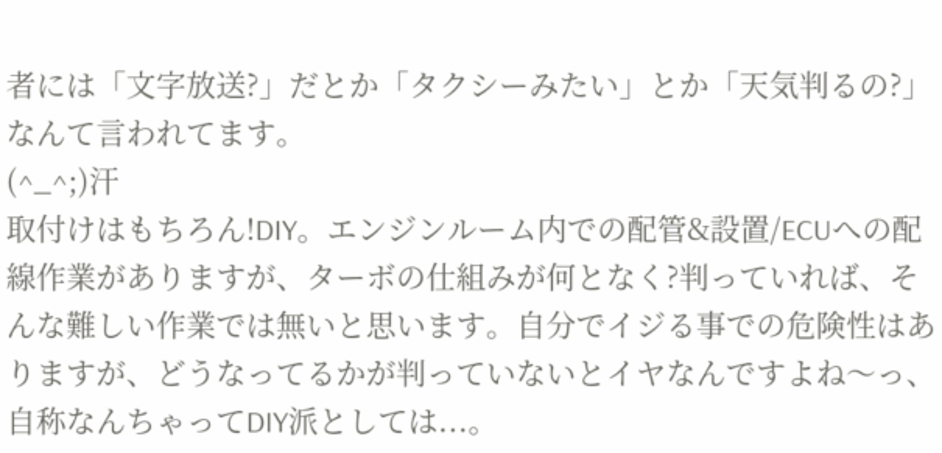者には「文字放送?」だとか「タクシーみたい」とか「天気判るの?」なんて言われてます。
(^_^;)汗
取付けはもちろん!DIY。エンジンルーム内での配管&設置/ECUへの配線作業がありますが、ターボの仕組みが何となく?判っていれば、そんな難しい作業では無いと思います。自分でイジる事での危険性はありますが、どうなってるかが判っていないとイヤなんですよね〜っ、自称なんちゃってDIY派としては...。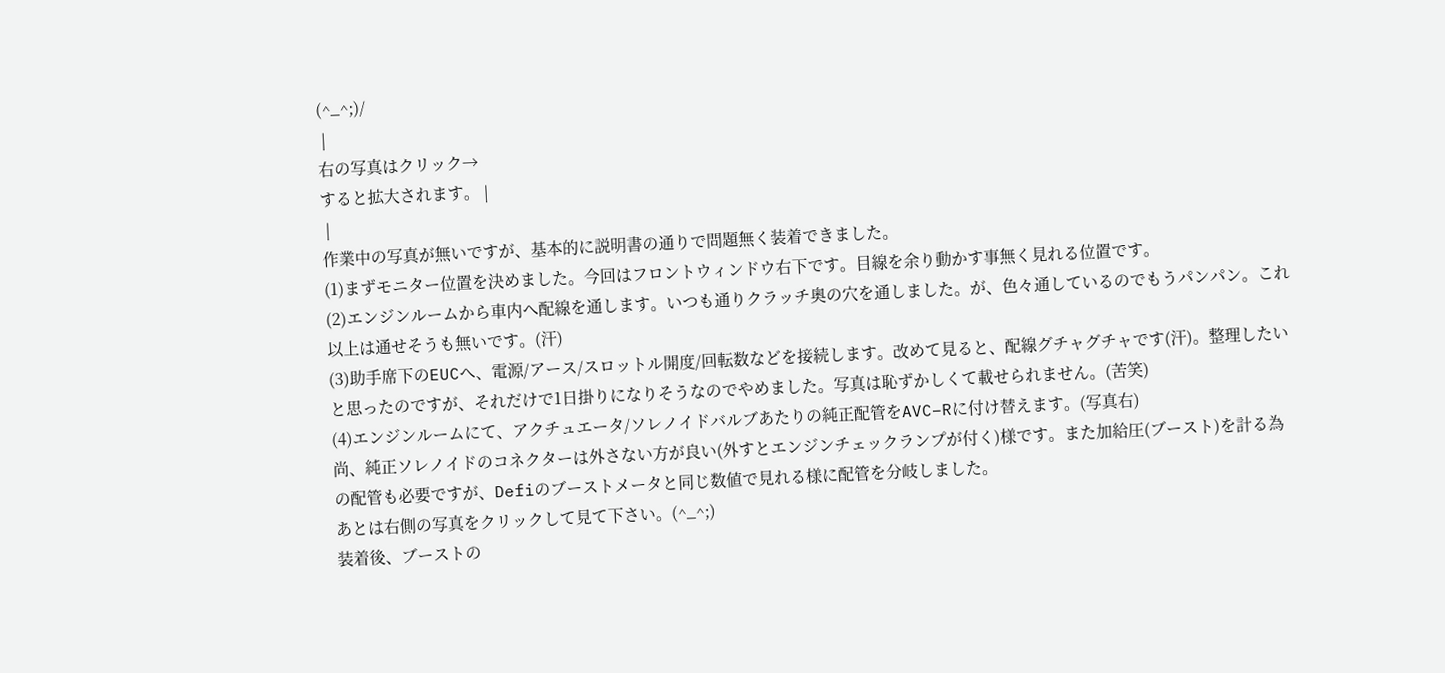(^_^;)/
 |
右の写真はクリック→
すると拡大されます。 |
 |
作業中の写真が無いですが、基本的に説明書の通りで問題無く装着できました。
(1)まずモニター位置を決めました。今回はフロントウィンドウ右下です。目線を余り動かす事無く見れる位置です。
(2)エンジンルームから車内へ配線を通します。いつも通りクラッチ奥の穴を通しました。が、色々通しているのでもうパンパン。これ以上は通せそうも無いです。(汗)
(3)助手席下のEUCへ、電源/アース/スロットル開度/回転数などを接続します。改めて見ると、配線グチャグチャです(汗)。整理したいと思ったのですが、それだけで1日掛りになりそうなのでやめました。写真は恥ずかしくて載せられません。(苦笑)
(4)エンジンルームにて、アクチュエータ/ソレノイドバルブあたりの純正配管をAVC−Rに付け替えます。(写真右)
尚、純正ソレノイドのコネクターは外さない方が良い(外すとエンジンチェックランプが付く)様です。また加給圧(ブースト)を計る為の配管も必要ですが、Defiのブーストメータと同じ数値で見れる様に配管を分岐しました。
あとは右側の写真をクリックして見て下さい。(^_^;)
装着後、ブーストの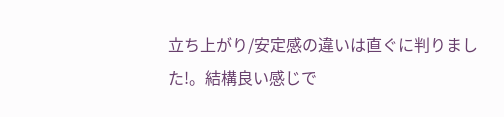立ち上がり/安定感の違いは直ぐに判りました!。結構良い感じで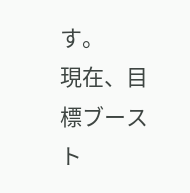す。
現在、目標ブースト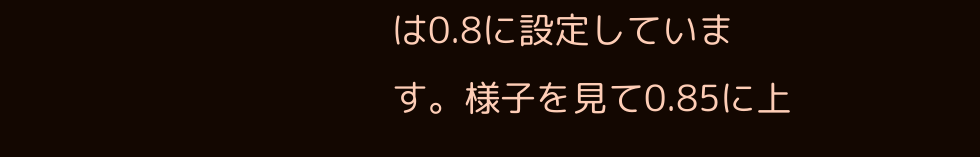は0.8に設定しています。様子を見て0.85に上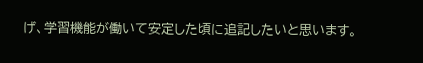げ、学習機能が働いて安定した頃に追記したいと思います。